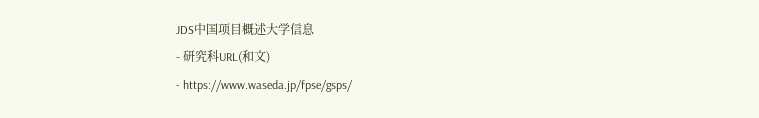JDS中国项目概述大学信息
- 研究科URL(和文)
- https://www.waseda.jp/fpse/gsps/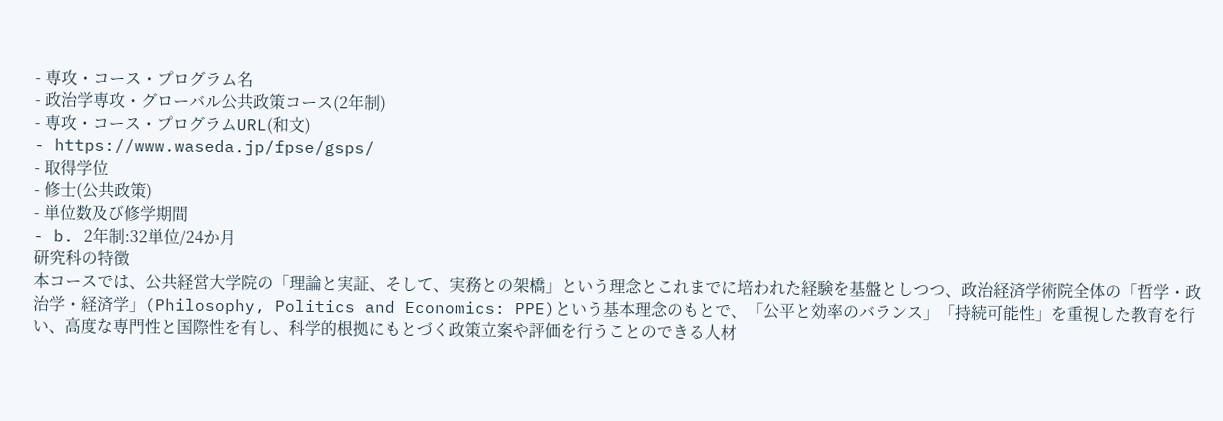- 専攻・コース・プログラム名
- 政治学専攻・グローバル公共政策コース(2年制)
- 専攻・コース・プログラムURL(和文)
- https://www.waseda.jp/fpse/gsps/
- 取得学位
- 修士(公共政策)
- 単位数及び修学期間
- b. 2年制:32単位/24か月
研究科の特徴
本コースでは、公共経営大学院の「理論と実証、そして、実務との架橋」という理念とこれまでに培われた経験を基盤としつつ、政治経済学術院全体の「哲学・政治学・経済学」(Philosophy, Politics and Economics: PPE)という基本理念のもとで、「公平と効率のバランス」「持続可能性」を重視した教育を行い、高度な専門性と国際性を有し、科学的根拠にもとづく政策立案や評価を行うことのできる人材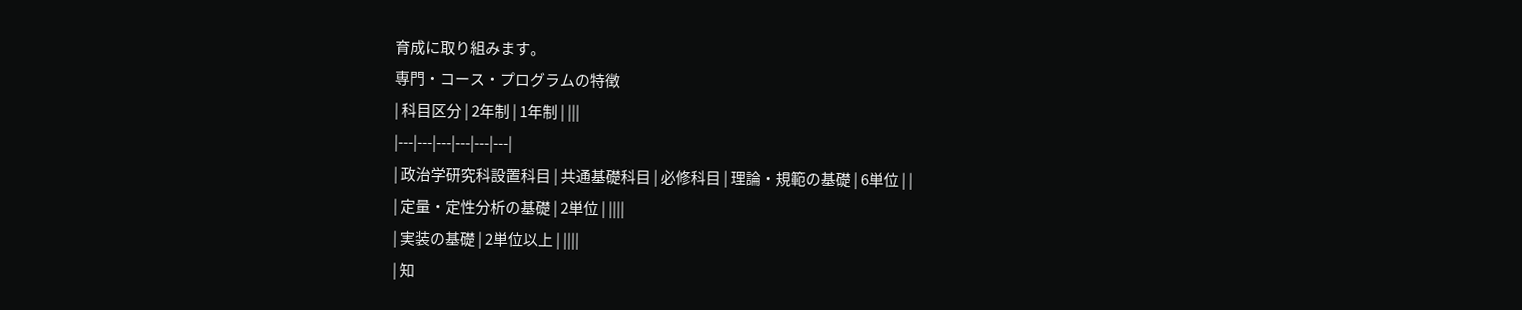育成に取り組みます。
専門・コース・プログラムの特徴
| 科目区分 | 2年制 | 1年制 | |||
|---|---|---|---|---|---|
| 政治学研究科設置科目 | 共通基礎科目 | 必修科目 | 理論・規範の基礎 | 6単位 | |
| 定量・定性分析の基礎 | 2単位 | ||||
| 実装の基礎 | 2単位以上 | ||||
| 知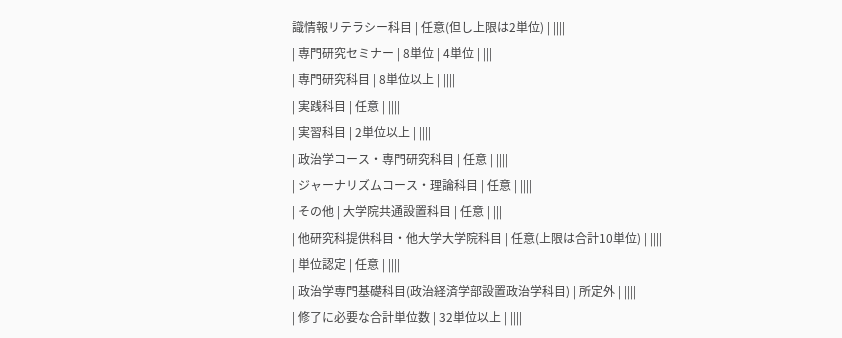識情報リテラシー科目 | 任意(但し上限は2単位) | ||||
| 専門研究セミナー | 8単位 | 4単位 | |||
| 専門研究科目 | 8単位以上 | ||||
| 実践科目 | 任意 | ||||
| 実習科目 | 2単位以上 | ||||
| 政治学コース・専門研究科目 | 任意 | ||||
| ジャーナリズムコース・理論科目 | 任意 | ||||
| その他 | 大学院共通設置科目 | 任意 | |||
| 他研究科提供科目・他大学大学院科目 | 任意(上限は合計10単位) | ||||
| 単位認定 | 任意 | ||||
| 政治学専門基礎科目(政治経済学部設置政治学科目) | 所定外 | ||||
| 修了に必要な合計単位数 | 32単位以上 | ||||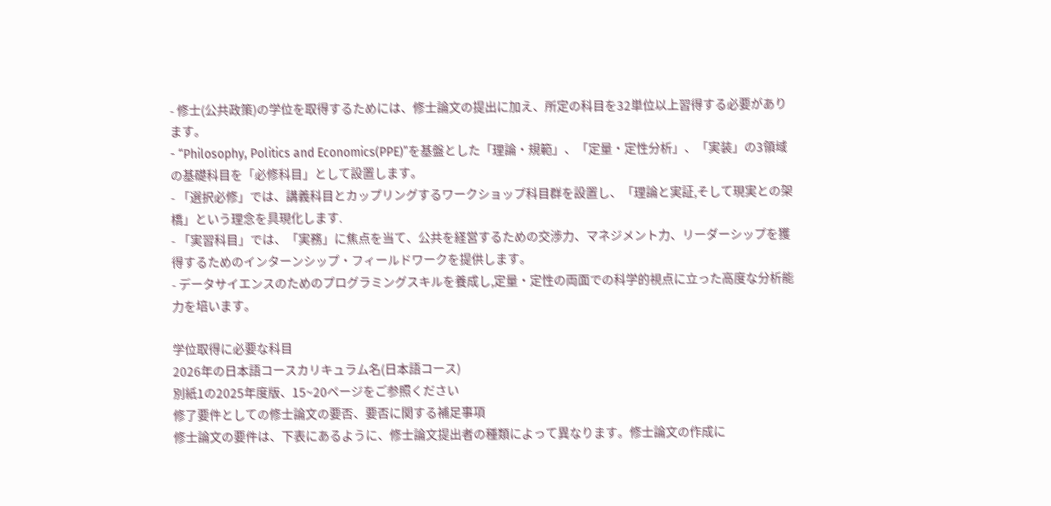- 修士(公共政策)の学位を取得するためには、修士論文の提出に加え、所定の科目を32単位以上習得する必要があります。
- “Philosophy, Politics and Economics(PPE)”を基盤とした「理論・規範」、「定量・定性分析」、「実装」の3領域の基礎科目を「必修科目」として設置します。
- 「選択必修」では、講義科目とカップリングするワークショップ科目群を設置し、「理論と実証,そして現実との架橋」という理念を具現化します.
- 「実習科目」では、「実務」に焦点を当て、公共を経営するための交渉力、マネジメント力、リーダーシップを獲得するためのインターンシップ・フィールドワークを提供します。
- データサイエンスのためのプログラミングスキルを養成し,定量・定性の両面での科学的視点に立った高度な分析能力を培います。

学位取得に必要な科目
2026年の日本語コースカリキュラム名(日本語コース)
別紙1の2025年度版、15~20ページをご参照ください
修了要件としての修士論文の要否、要否に関する補足事項
修士論文の要件は、下表にあるように、修士論文提出者の種類によって異なります。修士論文の作成に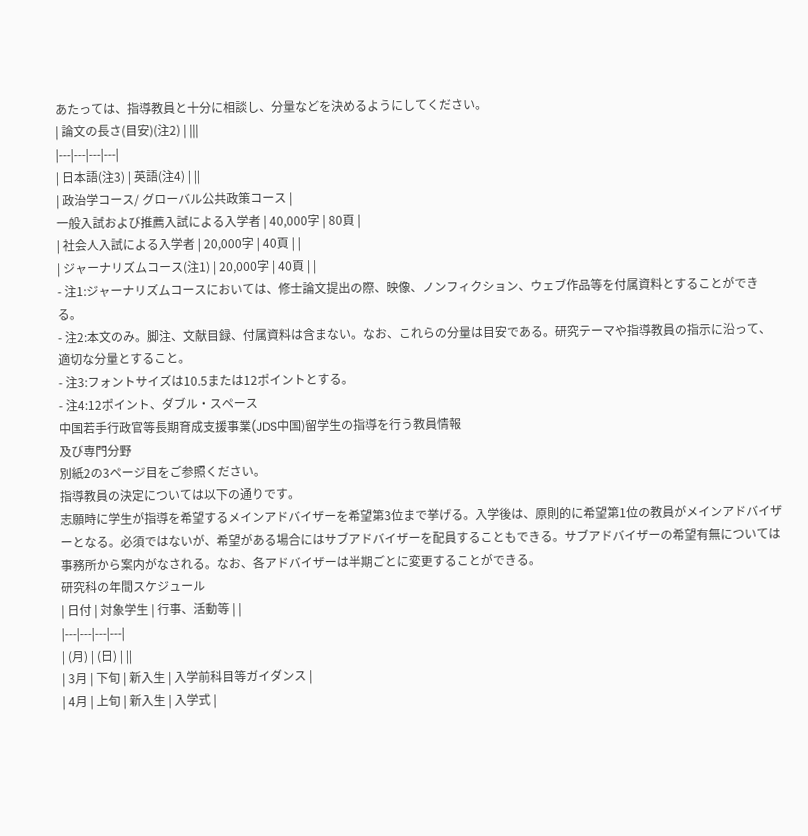あたっては、指導教員と十分に相談し、分量などを決めるようにしてください。
| 論文の長さ(目安)(注2) | |||
|---|---|---|---|
| 日本語(注3) | 英語(注4) | ||
| 政治学コース/ グローバル公共政策コース |
一般入試および推薦入試による入学者 | 40,000字 | 80頁 |
| 社会人入試による入学者 | 20,000字 | 40頁 | |
| ジャーナリズムコース(注1) | 20,000字 | 40頁 | |
- 注1:ジャーナリズムコースにおいては、修士論文提出の際、映像、ノンフィクション、ウェブ作品等を付属資料とすることができる。
- 注2:本文のみ。脚注、文献目録、付属資料は含まない。なお、これらの分量は目安である。研究テーマや指導教員の指示に沿って、適切な分量とすること。
- 注3:フォントサイズは10.5または12ポイントとする。
- 注4:12ポイント、ダブル・スペース
中国若手行政官等長期育成支援事業(JDS中国)留学生の指導を行う教員情報
及び専門分野
別紙2の3ページ目をご参照ください。
指導教員の決定については以下の通りです。
志願時に学生が指導を希望するメインアドバイザーを希望第3位まで挙げる。入学後は、原則的に希望第1位の教員がメインアドバイザーとなる。必須ではないが、希望がある場合にはサブアドバイザーを配員することもできる。サブアドバイザーの希望有無については事務所から案内がなされる。なお、各アドバイザーは半期ごとに変更することができる。
研究科の年間スケジュール
| 日付 | 対象学生 | 行事、活動等 | |
|---|---|---|---|
| (月) | (日) | ||
| 3月 | 下旬 | 新入生 | 入学前科目等ガイダンス |
| 4月 | 上旬 | 新入生 | 入学式 |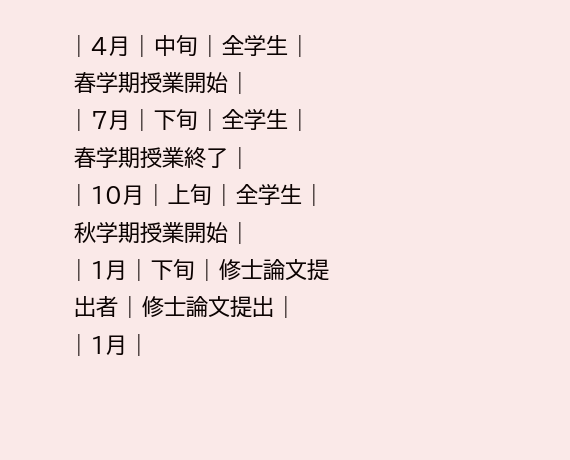| 4月 | 中旬 | 全学生 | 春学期授業開始 |
| 7月 | 下旬 | 全学生 | 春学期授業終了 |
| 10月 | 上旬 | 全学生 | 秋学期授業開始 |
| 1月 | 下旬 | 修士論文提出者 | 修士論文提出 |
| 1月 |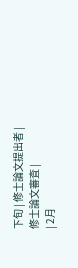下旬 | 修士論文提出者 | 修士論文審査 |
| 2月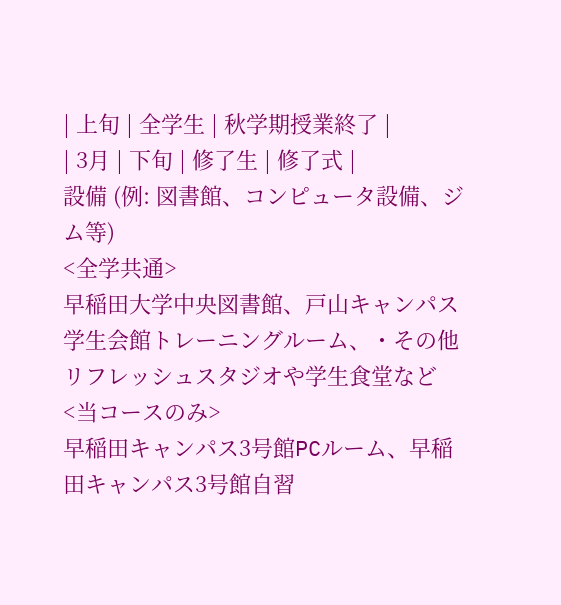| 上旬 | 全学生 | 秋学期授業終了 |
| 3月 | 下旬 | 修了生 | 修了式 |
設備 (例: 図書館、コンピュータ設備、ジム等)
<全学共通>
早稲田大学中央図書館、戸山キャンパス学生会館トレーニングルーム、・その他リフレッシュスタジオや学生食堂など
<当コースのみ>
早稲田キャンパス3号館PCルーム、早稲田キャンパス3号館自習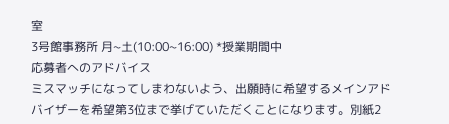室
3号館事務所 月~土(10:00~16:00) *授業期間中
応募者へのアドバイス
ミスマッチになってしまわないよう、出願時に希望するメインアドバイザーを希望第3位まで挙げていただくことになります。別紙2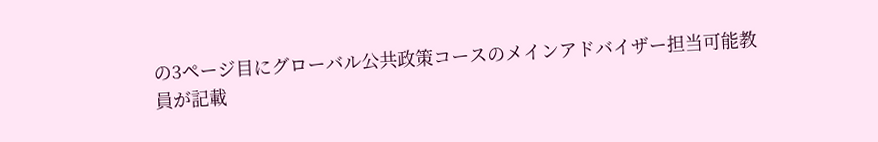の3ページ目にグローバル公共政策コースのメインアドバイザー担当可能教員が記載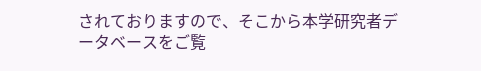されておりますので、そこから本学研究者データベースをご覧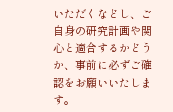いただくなどし、ご自身の研究計画や関心と適合するかどうか、事前に必ずご確認をお願いいたします。